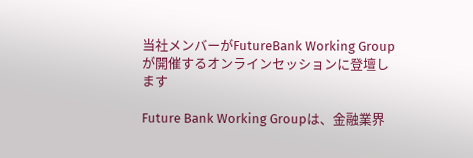当社メンバーがFutureBank Working Groupが開催するオンラインセッションに登壇します

Future Bank Working Groupは、金融業界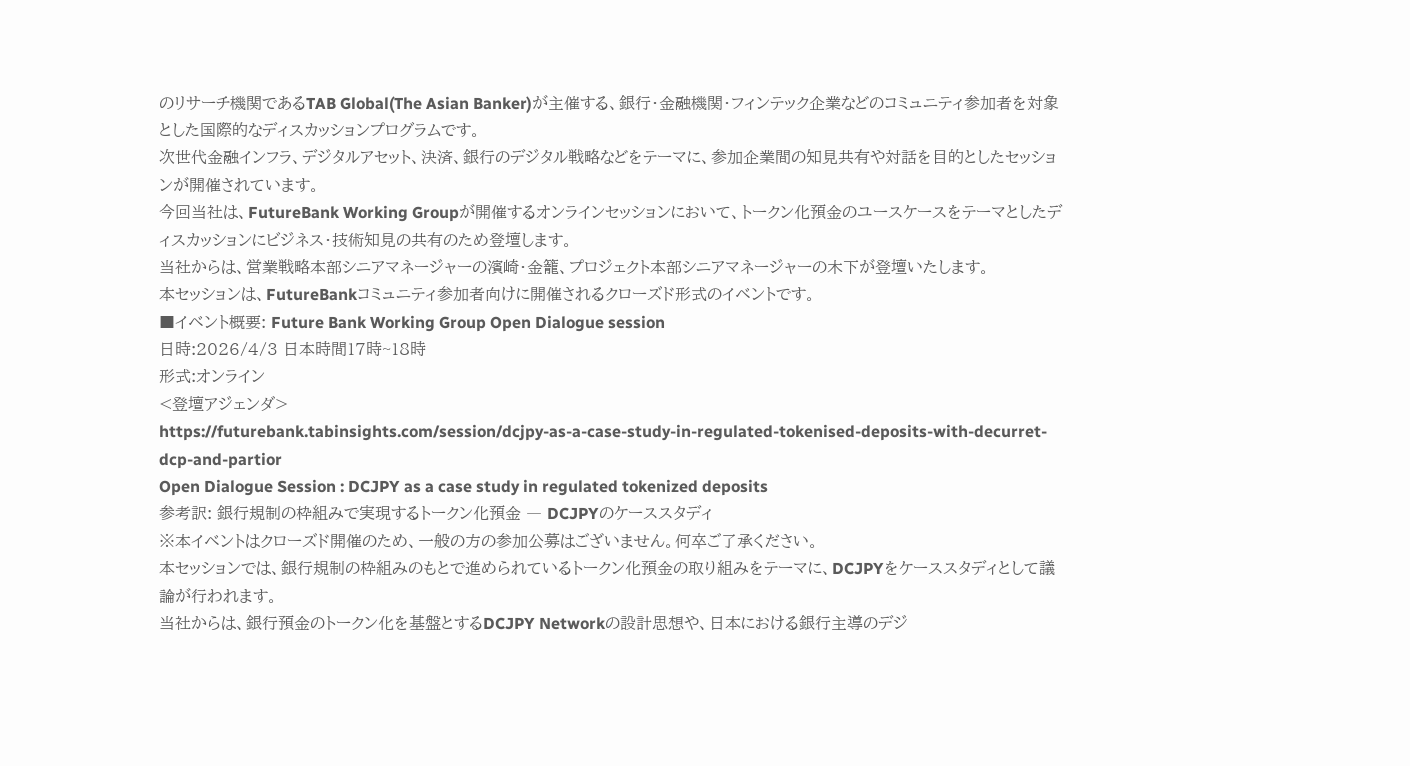のリサーチ機関であるTAB Global(The Asian Banker)が主催する、銀行・金融機関・フィンテック企業などのコミュニティ参加者を対象とした国際的なディスカッションプログラムです。
次世代金融インフラ、デジタルアセット、決済、銀行のデジタル戦略などをテーマに、参加企業間の知見共有や対話を目的としたセッションが開催されています。
今回当社は、FutureBank Working Groupが開催するオンラインセッションにおいて、トークン化預金のユースケースをテーマとしたディスカッションにビジネス・技術知見の共有のため登壇します。
当社からは、営業戦略本部シニアマネージャーの濱崎・金籠、プロジェクト本部シニアマネージャーの木下が登壇いたします。
本セッションは、FutureBankコミュニティ参加者向けに開催されるクローズド形式のイベントです。
■イベント概要: Future Bank Working Group Open Dialogue session
日時:2026/4/3 日本時間17時~18時
形式:オンライン
<登壇アジェンダ>
https://futurebank.tabinsights.com/session/dcjpy-as-a-case-study-in-regulated-tokenised-deposits-with-decurret-dcp-and-partior
Open Dialogue Session : DCJPY as a case study in regulated tokenized deposits
参考訳: 銀行規制の枠組みで実現するトークン化預金 ― DCJPYのケーススタディ
※本イベントはクローズド開催のため、一般の方の参加公募はございません。何卒ご了承ください。
本セッションでは、銀行規制の枠組みのもとで進められているトークン化預金の取り組みをテーマに、DCJPYをケーススタディとして議論が行われます。
当社からは、銀行預金のトークン化を基盤とするDCJPY Networkの設計思想や、日本における銀行主導のデジ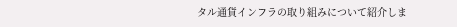タル通貨インフラの取り組みについて紹介しま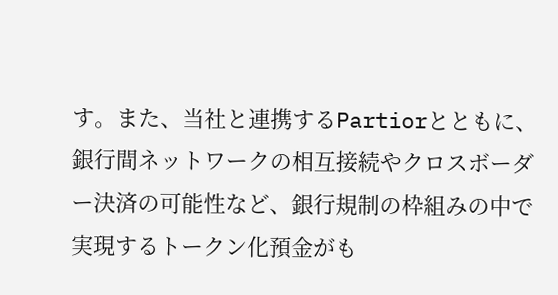す。また、当社と連携するPartiorとともに、銀行間ネットワークの相互接続やクロスボーダー決済の可能性など、銀行規制の枠組みの中で実現するトークン化預金がも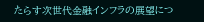たらす次世代金融インフラの展望につ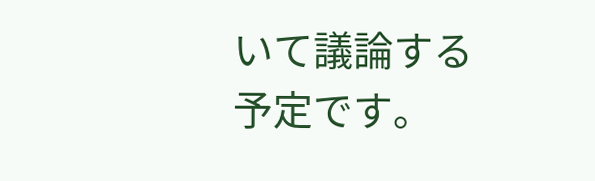いて議論する予定です。